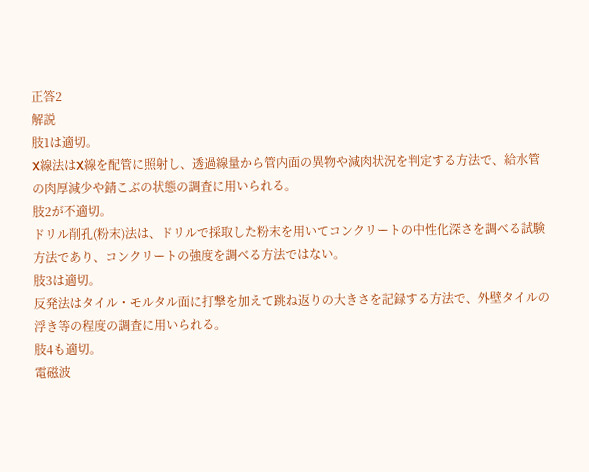正答2
解説
肢1は適切。
X線法はX線を配管に照射し、透過線量から管内面の異物や減肉状況を判定する方法で、給水管の肉厚減少や錆こぶの状態の調査に用いられる。
肢2が不適切。
ドリル削孔(粉末)法は、ドリルで採取した粉末を用いてコンクリートの中性化深さを調べる試験方法であり、コンクリートの強度を調べる方法ではない。
肢3は適切。
反発法はタイル・モルタル面に打撃を加えて跳ね返りの大きさを記録する方法で、外壁タイルの浮き等の程度の調査に用いられる。
肢4も適切。
電磁波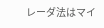レーダ法はマイ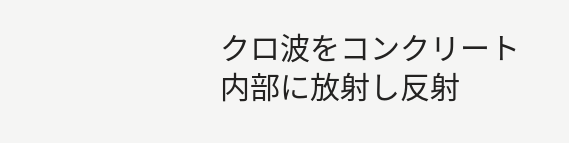クロ波をコンクリート内部に放射し反射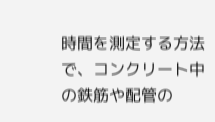時間を測定する方法で、コンクリート中の鉄筋や配管の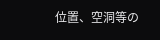位置、空洞等の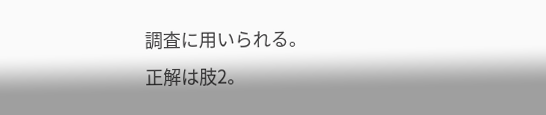調査に用いられる。
正解は肢2。